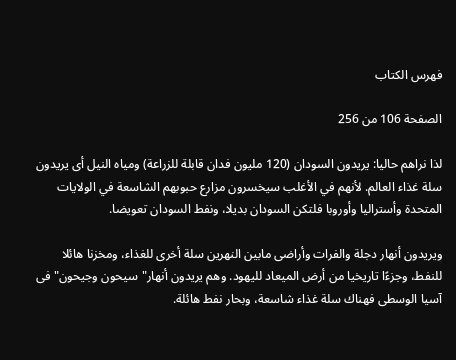فهرس الكتاب

الصفحة 106 من 256

لذا نراهم حاليا: يريدون السودان (120 مليون فدان قابلة للزراعة) ومياه النيل أى يريدون سلة غذاء العالم. لأنهم في الأغلب سيخسرون مزارع حبوبهم الشاسعة في الولايات المتحدة وأستراليا وأوروبا فلتكن السودان بديلا، ونفط السودان تعويضا.

ويريدون أنهار دجلة والفرات وأراضى مابين النهرين سلة أخرى للغذاء، ومخزنا هائلا للنفط، وجزءًا تاريخيا من أرض الميعاد لليهود. وهم يريدون أنهار"سيحون وجيحون"فى آسيا الوسطى فهناك سلة غذاء شاسعة، وبحار نفط هائلة.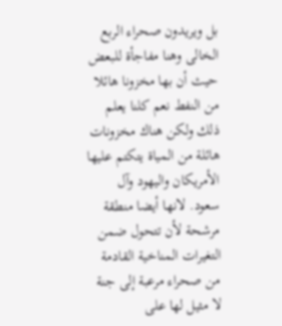بل ويريدون صحراء الربع الخالى وهنا مفاجأة للبعض حيث أن بها مخزونا هائلا من النفط نعم كلنا يعلم ذلك ولكن هناك مخزونات هائلة من المياة يتكتم عليها الأمريكان واليهود وآل سعود. لانها أيضا منطقة مرشحة لأن تتحول ضمن التغيرات المناخية القادمة من صحراء مرعبة إلى جنة لا مثيل لها على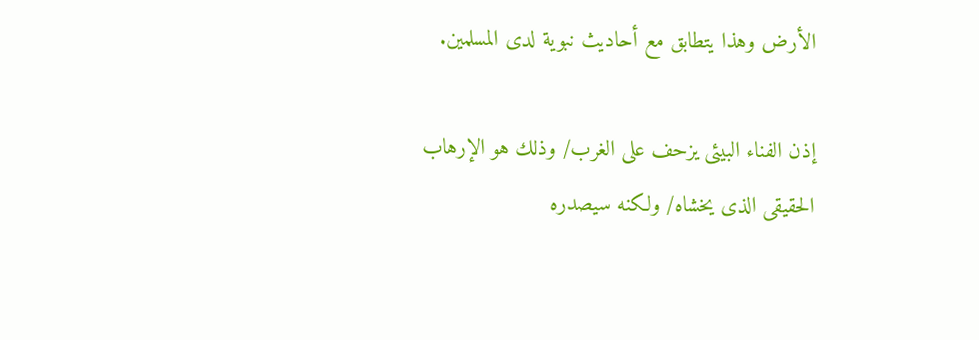الأرض وهذا يتطابق مع أحاديث نبوية لدى المسلمين.

إذن الفناء البيئى يزحف على الغرب/ وذلك هو الإرهاب الحقيقى الذى يخشاه/ ولكنه سيصدره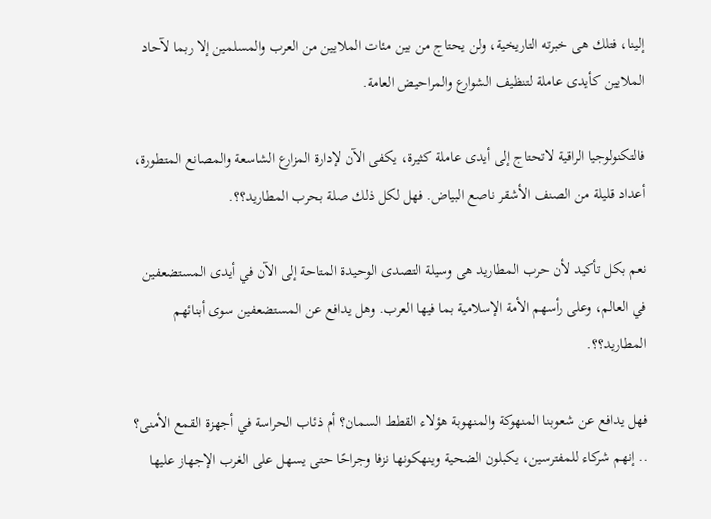إلينا، فتلك هى خبرته التاريخية، ولن يحتاج من بين مئات الملايين من العرب والمسلمين إلا ربما لآحاد الملايين كأيدى عاملة لتنظيف الشوارع والمراحيض العامة.

فالتكنولوجيا الراقية لاتحتاج إلى أيدى عاملة كثيرة، يكفى الآن لإدارة المزارع الشاسعة والمصانع المتطورة، أعداد قليلة من الصنف الأشقر ناصع البياض. فهل لكل ذلك صلة بحرب المطاريد؟؟.

نعم بكل تأكيد لأن حرب المطاريد هى وسيلة التصدى الوحيدة المتاحة إلى الآن في أيدى المستضعفين في العالم، وعلى رأسهم الأمة الإسلامية بما فيها العرب. وهل يدافع عن المستضعفين سوى أبنائهم المطاريد؟؟.

فهل يدافع عن شعوبنا المنهوكة والمنهوبة هؤلاء القطط السمان؟ أم ذئاب الحراسة في أجهزة القمع الأمنى؟ .. إنهم شركاء للمفترسين، يكبلون الضحية وينهكونها نزفا وجراحًا حتى يسهل على الغرب الإجهاز عليها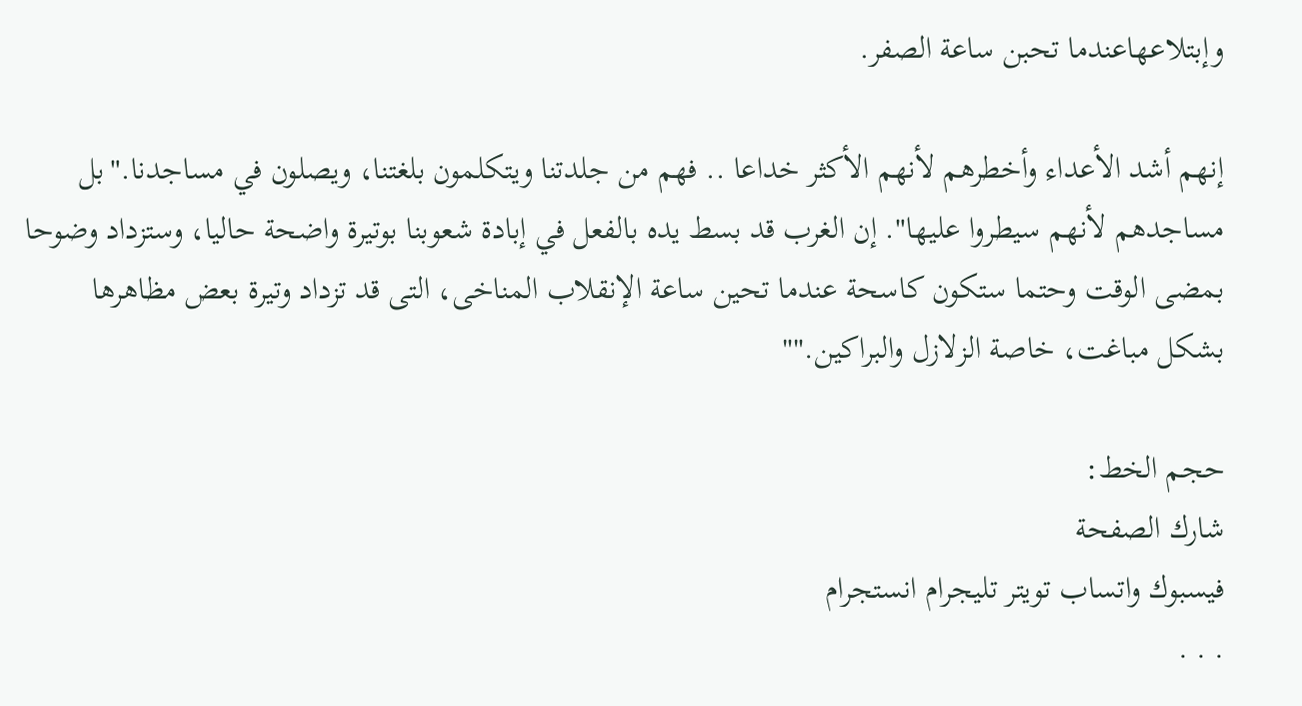وإبتلاعهاعندما تحبن ساعة الصفر.

إنهم أشد الأعداء وأخطرهم لأنهم الأكثر خداعا .. فهم من جلدتنا ويتكلمون بلغتنا، ويصلون في مساجدنا."بل مساجدهم لأنهم سيطروا عليها". إن الغرب قد بسط يده بالفعل في إبادة شعوبنا بوتيرة واضحة حاليا، وستزداد وضوحا بمضى الوقت وحتما ستكون كاسحة عندما تحين ساعة الإنقلاب المناخى، التى قد تزداد وتيرة بعض مظاهرها بشكل مباغت، خاصة الزلازل والبراكين.""

حجم الخط:
شارك الصفحة
فيسبوك واتساب تويتر تليجرام انستجرام
. . .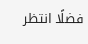فضلًا انتظر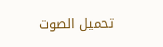تحميل الصوت